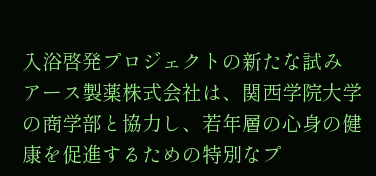入浴啓発プロジェクトの新たな試み
アース製薬株式会社は、関西学院大学の商学部と協力し、若年層の心身の健康を促進するための特別なプ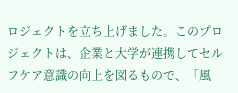ロジェクトを立ち上げました。このプロジェクトは、企業と大学が連携してセルフケア意識の向上を図るもので、「風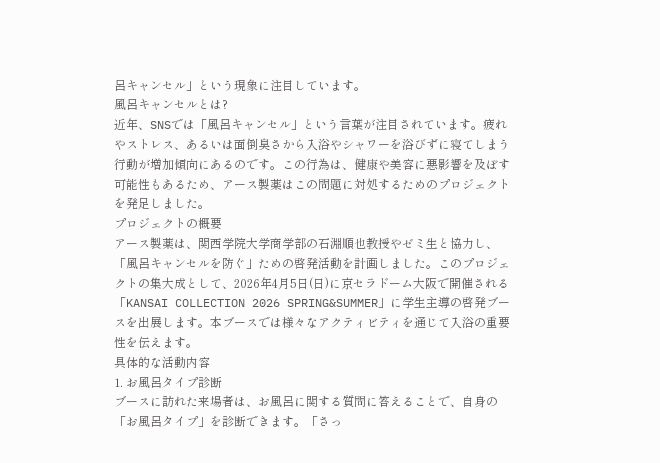呂キャンセル」という現象に注目しています。
風呂キャンセルとは?
近年、SNSでは「風呂キャンセル」という言葉が注目されています。疲れやストレス、あるいは面倒臭さから入浴やシャワーを浴びずに寝てしまう行動が増加傾向にあるのです。この行為は、健康や美容に悪影響を及ぼす可能性もあるため、アース製薬はこの問題に対処するためのプロジェクトを発足しました。
プロジェクトの概要
アース製薬は、関西学院大学商学部の石淵順也教授やゼミ生と協力し、「風呂キャンセルを防ぐ」ための啓発活動を計画しました。このプロジェクトの集大成として、2026年4月5日(日)に京セラドーム大阪で開催される「KANSAI COLLECTION 2026 SPRING&SUMMER」に学生主導の啓発ブースを出展します。本ブースでは様々なアクティビティを通じて入浴の重要性を伝えます。
具体的な活動内容
1. お風呂タイプ診断
ブースに訪れた来場者は、お風呂に関する質問に答えることで、自身の「お風呂タイプ」を診断できます。「さっ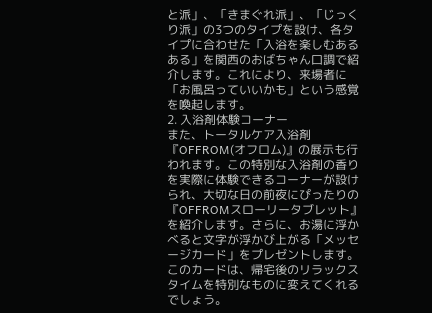と派」、「きまぐれ派」、「じっくり派」の3つのタイプを設け、各タイプに合わせた「入浴を楽しむあるある」を関西のおばちゃん口調で紹介します。これにより、来場者に「お風呂っていいかも」という感覚を喚起します。
2. 入浴剤体験コーナー
また、トータルケア入浴剤『OFFROM(オフロム)』の展示も行われます。この特別な入浴剤の香りを実際に体験できるコーナーが設けられ、大切な日の前夜にぴったりの『OFFROMスローリータブレット』を紹介します。さらに、お湯に浮かべると文字が浮かび上がる「メッセージカード」をプレゼントします。このカードは、帰宅後のリラックスタイムを特別なものに変えてくれるでしょう。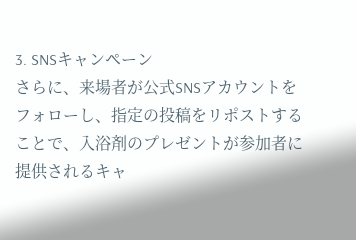3. SNSキャンペーン
さらに、来場者が公式SNSアカウントをフォローし、指定の投稿をリポストすることで、入浴剤のプレゼントが参加者に提供されるキャ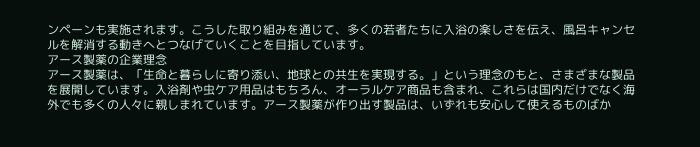ンペーンも実施されます。こうした取り組みを通じて、多くの若者たちに入浴の楽しさを伝え、風呂キャンセルを解消する動きへとつなげていくことを目指しています。
アース製薬の企業理念
アース製薬は、「生命と暮らしに寄り添い、地球との共生を実現する。」という理念のもと、さまざまな製品を展開しています。入浴剤や虫ケア用品はもちろん、オーラルケア商品も含まれ、これらは国内だけでなく海外でも多くの人々に親しまれています。アース製薬が作り出す製品は、いずれも安心して使えるものばか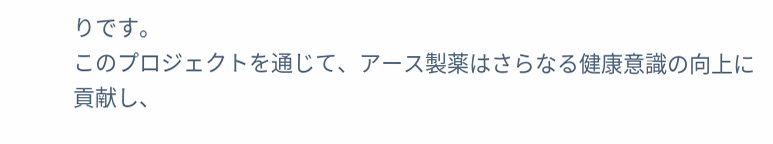りです。
このプロジェクトを通じて、アース製薬はさらなる健康意識の向上に貢献し、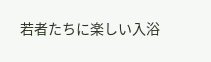若者たちに楽しい入浴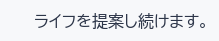ライフを提案し続けます。